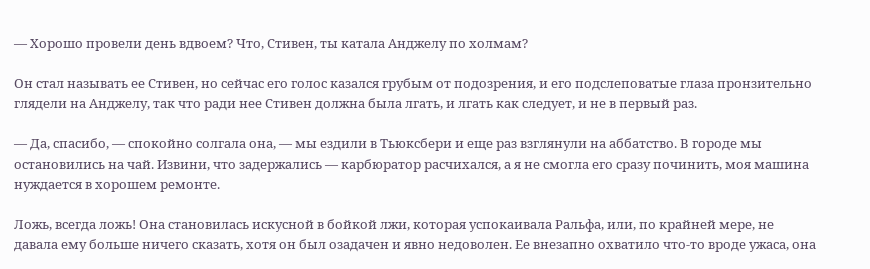— Хорошо провели день вдвоем? Что, Стивен, ты катала Анджелу по холмам?

Он стал называть ее Стивен, но сейчас его голос казался грубым от подозрения, и его подслеповатые глаза пронзительно глядели на Анджелу, так что ради нее Стивен должна была лгать, и лгать как следует, и не в первый раз.

— Да, спасибо, — спокойно солгала она, — мы ездили в Тьюксбери и еще раз взглянули на аббатство. В городе мы остановились на чай. Извини, что задержались — карбюратор расчихался, а я не смогла его сразу починить, моя машина нуждается в хорошем ремонте.

Ложь, всегда ложь! Она становилась искусной в бойкой лжи, которая успокаивала Ральфа, или, по крайней мере, не давала ему больше ничего сказать, хотя он был озадачен и явно недоволен. Ее внезапно охватило что-то вроде ужаса, она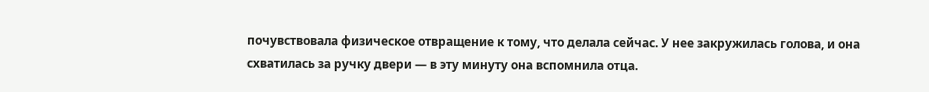почувствовала физическое отвращение к тому, что делала сейчас. У нее закружилась голова, и она схватилась за ручку двери — в эту минуту она вспомнила отца.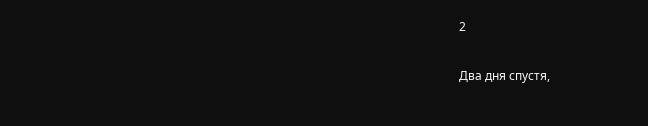2

Два дня спустя,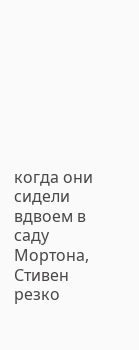когда они сидели вдвоем в саду Мортона, Стивен резко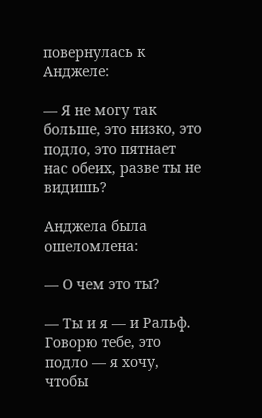повернулась к Анджеле:

— Я не могу так больше, это низко, это подло, это пятнает нас обеих, разве ты не видишь?

Анджела была ошеломлена:

— О чем это ты?

— Ты и я — и Ральф. Говорю тебе, это подло — я хочу, чтобы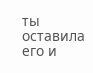ты оставила его и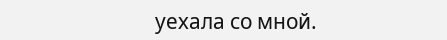уехала со мной.